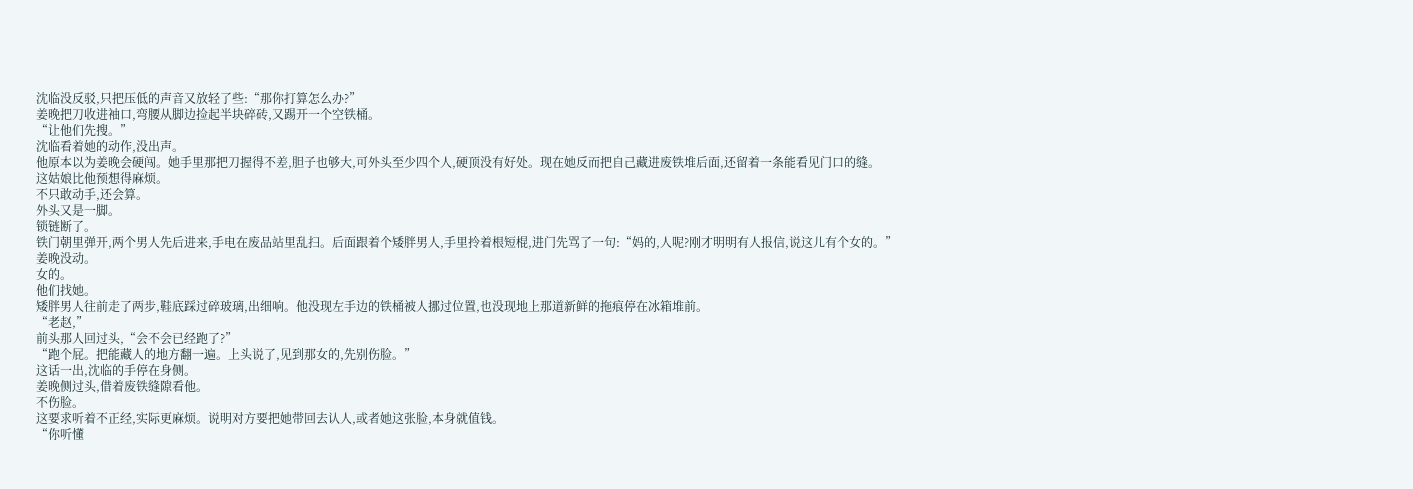沈临没反驳,只把压低的声音又放轻了些:“那你打算怎么办?”
姜晚把刀收进袖口,弯腰从脚边捡起半块碎砖,又踢开一个空铁桶。
“让他们先搜。”
沈临看着她的动作,没出声。
他原本以为姜晚会硬闯。她手里那把刀握得不差,胆子也够大,可外头至少四个人,硬顶没有好处。现在她反而把自己藏进废铁堆后面,还留着一条能看见门口的缝。
这姑娘比他预想得麻烦。
不只敢动手,还会算。
外头又是一脚。
锁链断了。
铁门朝里弹开,两个男人先后进来,手电在废品站里乱扫。后面跟着个矮胖男人,手里拎着根短棍,进门先骂了一句:“妈的,人呢?刚才明明有人报信,说这儿有个女的。”
姜晚没动。
女的。
他们找她。
矮胖男人往前走了两步,鞋底踩过碎玻璃,出细响。他没现左手边的铁桶被人挪过位置,也没现地上那道新鲜的拖痕停在冰箱堆前。
“老赵,”
前头那人回过头,“会不会已经跑了?”
“跑个屁。把能藏人的地方翻一遍。上头说了,见到那女的,先别伤脸。”
这话一出,沈临的手停在身侧。
姜晚侧过头,借着废铁缝隙看他。
不伤脸。
这要求听着不正经,实际更麻烦。说明对方要把她带回去认人,或者她这张脸,本身就值钱。
“你听懂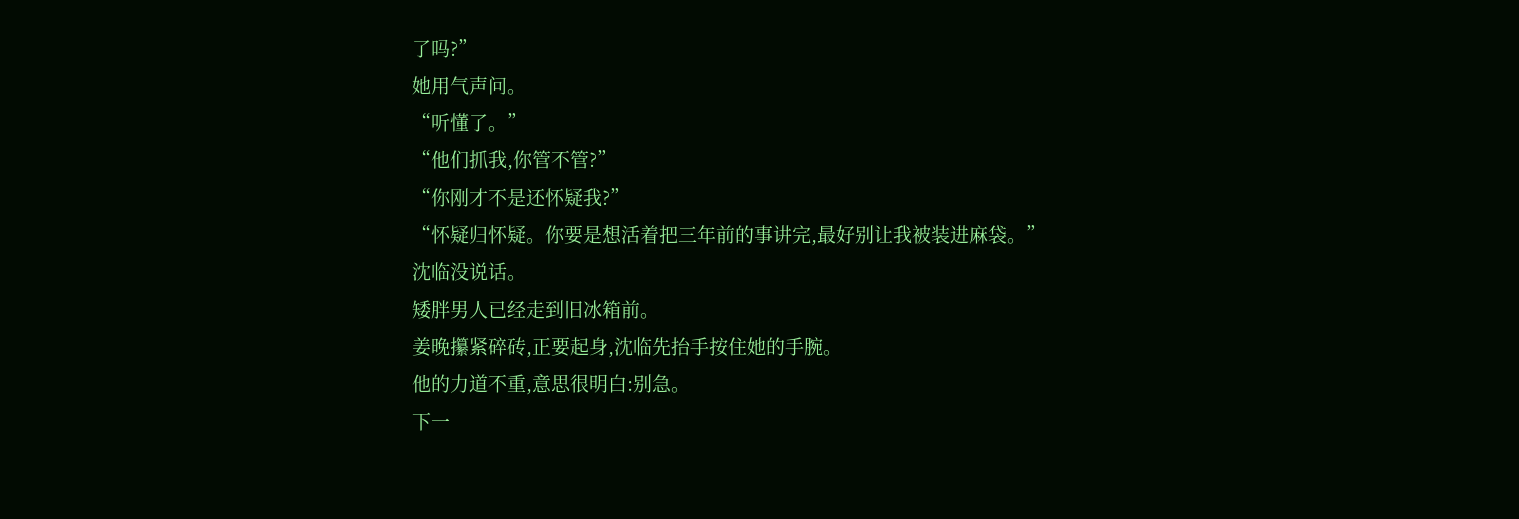了吗?”
她用气声问。
“听懂了。”
“他们抓我,你管不管?”
“你刚才不是还怀疑我?”
“怀疑归怀疑。你要是想活着把三年前的事讲完,最好别让我被装进麻袋。”
沈临没说话。
矮胖男人已经走到旧冰箱前。
姜晚攥紧碎砖,正要起身,沈临先抬手按住她的手腕。
他的力道不重,意思很明白:别急。
下一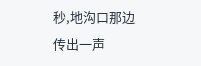秒,地沟口那边传出一声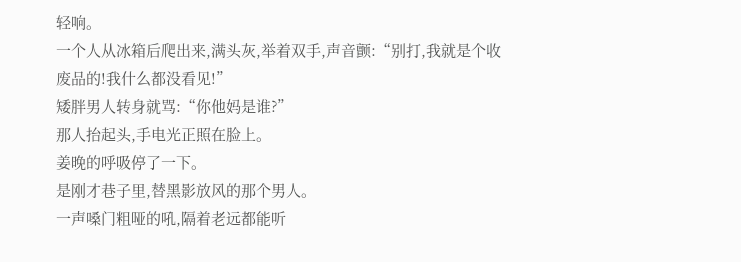轻响。
一个人从冰箱后爬出来,满头灰,举着双手,声音颤:“别打,我就是个收废品的!我什么都没看见!”
矮胖男人转身就骂:“你他妈是谁?”
那人抬起头,手电光正照在脸上。
姜晚的呼吸停了一下。
是刚才巷子里,替黑影放风的那个男人。
一声嗓门粗哑的吼,隔着老远都能听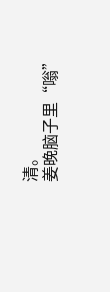清。
姜晚脑子里“嗡”